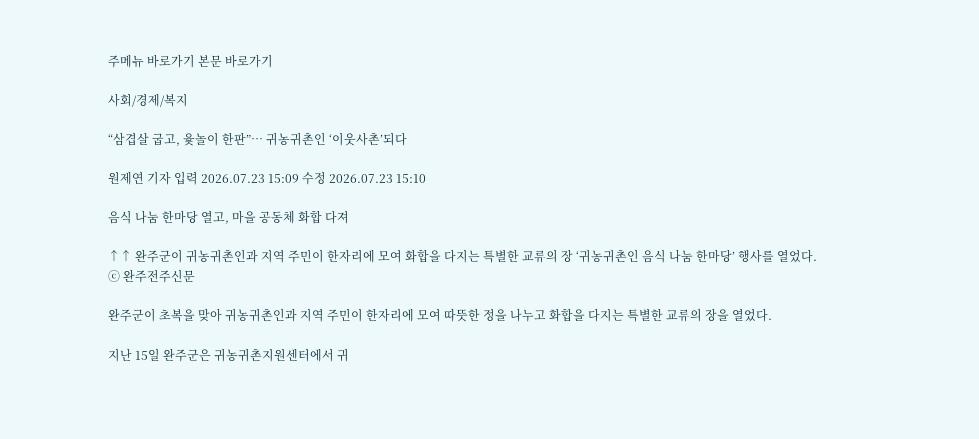주메뉴 바로가기 본문 바로가기

사회/경제/복지

“삼겹살 굽고, 윷놀이 한판”… 귀농귀촌인 ‘이웃사촌’되다

원제연 기자 입력 2026.07.23 15:09 수정 2026.07.23 15:10

음식 나눔 한마당 열고, 마을 공동체 화합 다져

↑↑ 완주군이 귀농귀촌인과 지역 주민이 한자리에 모여 화합을 다지는 특별한 교류의 장 ‘귀농귀촌인 음식 나눔 한마당’ 행사를 열었다.
ⓒ 완주전주신문

완주군이 초복을 맞아 귀농귀촌인과 지역 주민이 한자리에 모여 따뜻한 정을 나누고 화합을 다지는 특별한 교류의 장을 열었다.

지난 15일 완주군은 귀농귀촌지원센터에서 귀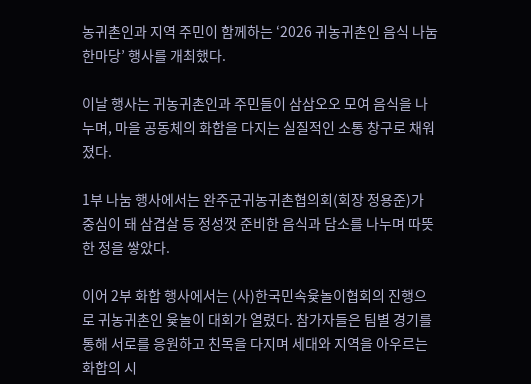농귀촌인과 지역 주민이 함께하는 ‘2026 귀농귀촌인 음식 나눔 한마당’ 행사를 개최했다.

이날 행사는 귀농귀촌인과 주민들이 삼삼오오 모여 음식을 나누며, 마을 공동체의 화합을 다지는 실질적인 소통 창구로 채워졌다.

1부 나눔 행사에서는 완주군귀농귀촌협의회(회장 정용준)가 중심이 돼 삼겹살 등 정성껏 준비한 음식과 담소를 나누며 따뜻한 정을 쌓았다.

이어 2부 화합 행사에서는 (사)한국민속윷놀이협회의 진행으로 귀농귀촌인 윷놀이 대회가 열렸다. 참가자들은 팀별 경기를 통해 서로를 응원하고 친목을 다지며 세대와 지역을 아우르는 화합의 시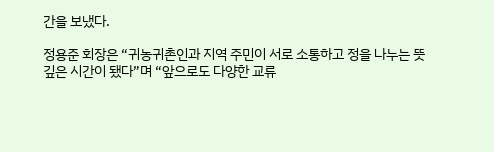간을 보냈다.

정용준 회장은 “귀농귀촌인과 지역 주민이 서로 소통하고 정을 나누는 뜻깊은 시간이 됐다”며 “앞으로도 다양한 교류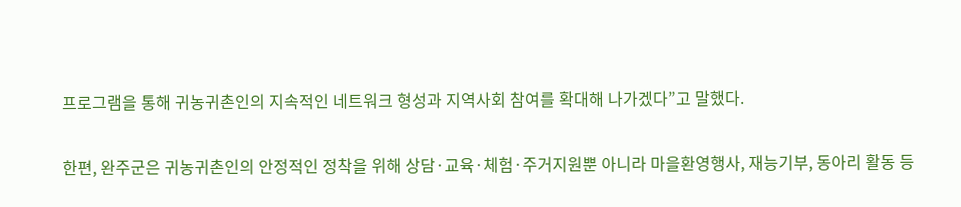프로그램을 통해 귀농귀촌인의 지속적인 네트워크 형성과 지역사회 참여를 확대해 나가겠다”고 말했다.

한편, 완주군은 귀농귀촌인의 안정적인 정착을 위해 상담·교육·체험·주거지원뿐 아니라 마을환영행사, 재능기부, 동아리 활동 등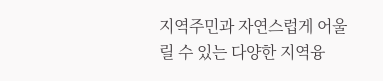지역주민과 자연스럽게 어울릴 수 있는 다양한 지역융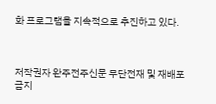화 프로그램을 지속적으로 추진하고 있다.



저작권자 완주전주신문 무단전재 및 재배포 금지